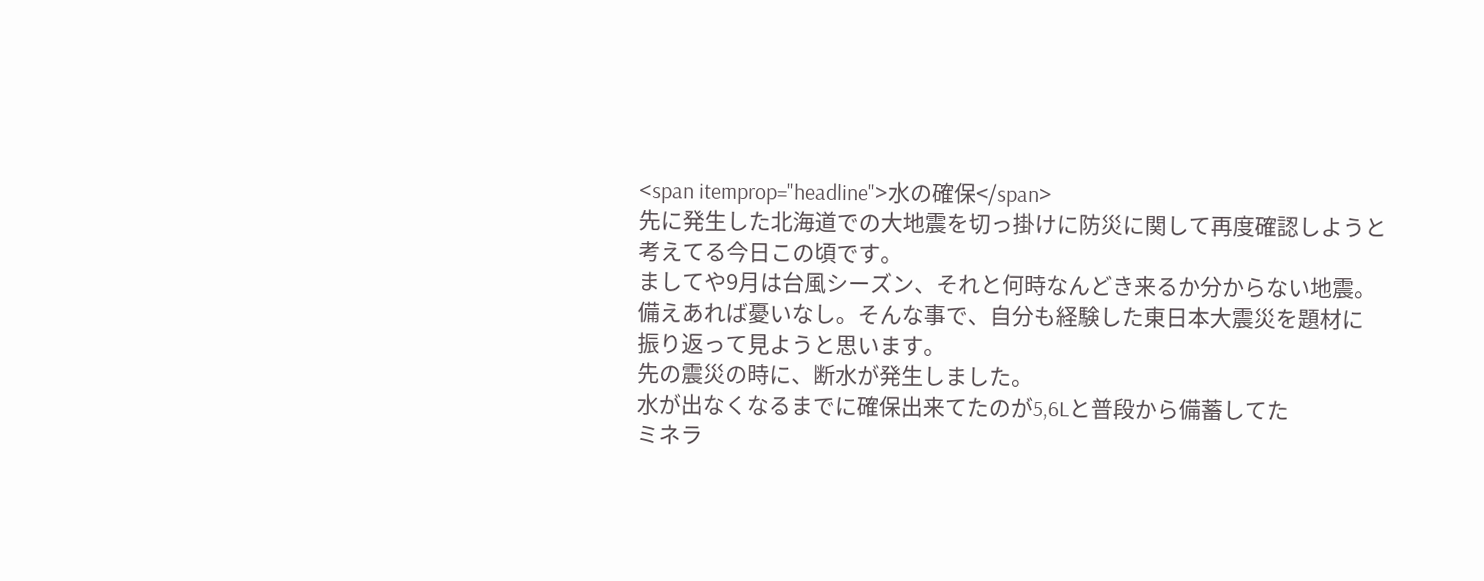<span itemprop="headline">水の確保</span>
先に発生した北海道での大地震を切っ掛けに防災に関して再度確認しようと
考えてる今日この頃です。
ましてや9月は台風シーズン、それと何時なんどき来るか分からない地震。
備えあれば憂いなし。そんな事で、自分も経験した東日本大震災を題材に
振り返って見ようと思います。
先の震災の時に、断水が発生しました。
水が出なくなるまでに確保出来てたのが5,6Lと普段から備蓄してた
ミネラ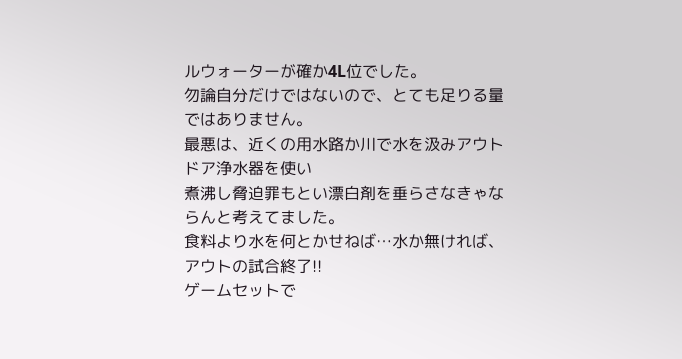ルウォーターが確か4L位でした。
勿論自分だけではないので、とても足りる量ではありません。
最悪は、近くの用水路か川で水を汲みアウトドア浄水器を使い
煮沸し脅迫罪もとい漂白剤を垂らさなきゃならんと考えてました。
食料より水を何とかせねば…水か無ければ、アウトの試合終了!!
ゲームセットで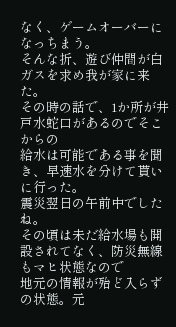なく、ゲームオーバーになっちまう。
そんな折、遊び仲間が白ガスを求め我が家に来た。
その時の話で、1か所が井戸水蛇口があるのでそこからの
給水は可能である事を聞き、早速水を分けて貰いに行った。
震災翌日の午前中でしたね。
その頃は未だ給水場も開設されてなく、防災無線もマヒ状態なので
地元の情報が殆ど入らずの状態。元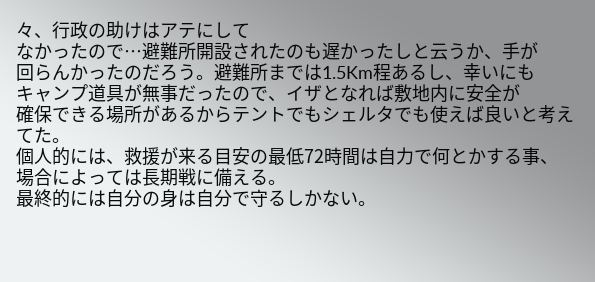々、行政の助けはアテにして
なかったので…避難所開設されたのも遅かったしと云うか、手が
回らんかったのだろう。避難所までは1.5Km程あるし、幸いにも
キャンプ道具が無事だったので、イザとなれば敷地内に安全が
確保できる場所があるからテントでもシェルタでも使えば良いと考えてた。
個人的には、救援が来る目安の最低72時間は自力で何とかする事、
場合によっては長期戦に備える。
最終的には自分の身は自分で守るしかない。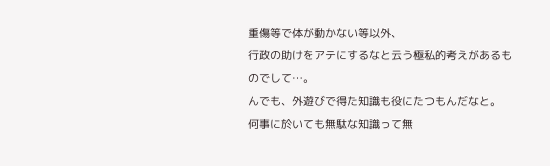重傷等で体が動かない等以外、
行政の助けをアテにするなと云う極私的考えがあるものでして…。
んでも、外遊びで得た知識も役にたつもんだなと。
何事に於いても無駄な知識って無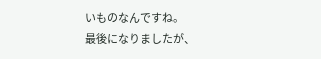いものなんですね。
最後になりましたが、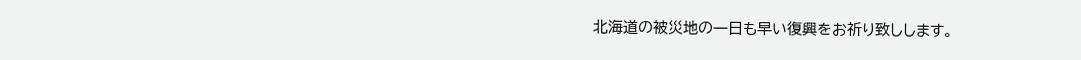北海道の被災地の一日も早い復興をお祈り致しします。